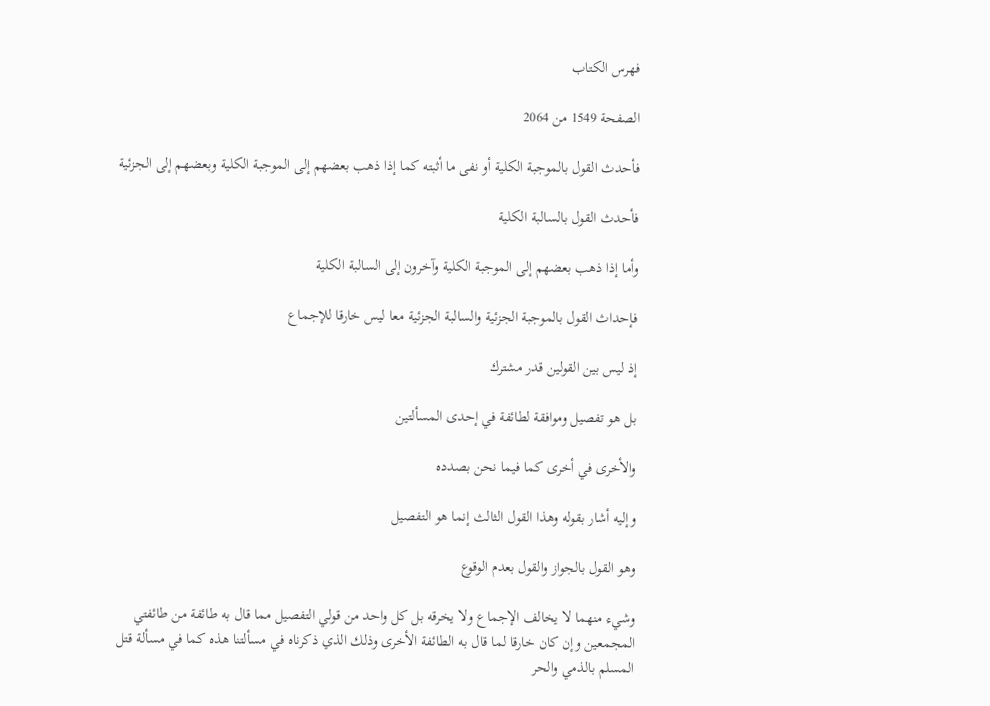فهرس الكتاب

الصفحة 1549 من 2064

فأحدث القول بالموجبة الكلية أو نفى ما أثبته كما إذا ذهب بعضهم إلى الموجبة الكلية وبعضهم إلى الجزئية

فأحدث القول بالسالبة الكلية

وأما إذا ذهب بعضهم إلى الموجبة الكلية وآخرون إلى السالبة الكلية

فإحداث القول بالموجبة الجزئية والسالبة الجزئية معا ليس خارقا للإجماع

إذ ليس بين القولين قدر مشترك

بل هو تفصيل وموافقة لطائفة في إحدى المسألتين

والأخرى في أخرى كما فيما نحن بصدده

وإليه أشار بقوله وهذا القول الثالث إنما هو التفصيل

وهو القول بالجواز والقول بعدم الوقوع

وشيء منهما لا يخالف الإجماع ولا يخرقه بل كل واحد من قولي التفصيل مما قال به طائفة من طائفتي المجمعين وإن كان خارقا لما قال به الطائفة الأخرى وذلك الذي ذكرناه في مسألتنا هذه كما في مسألة قتل المسلم بالذمي والحر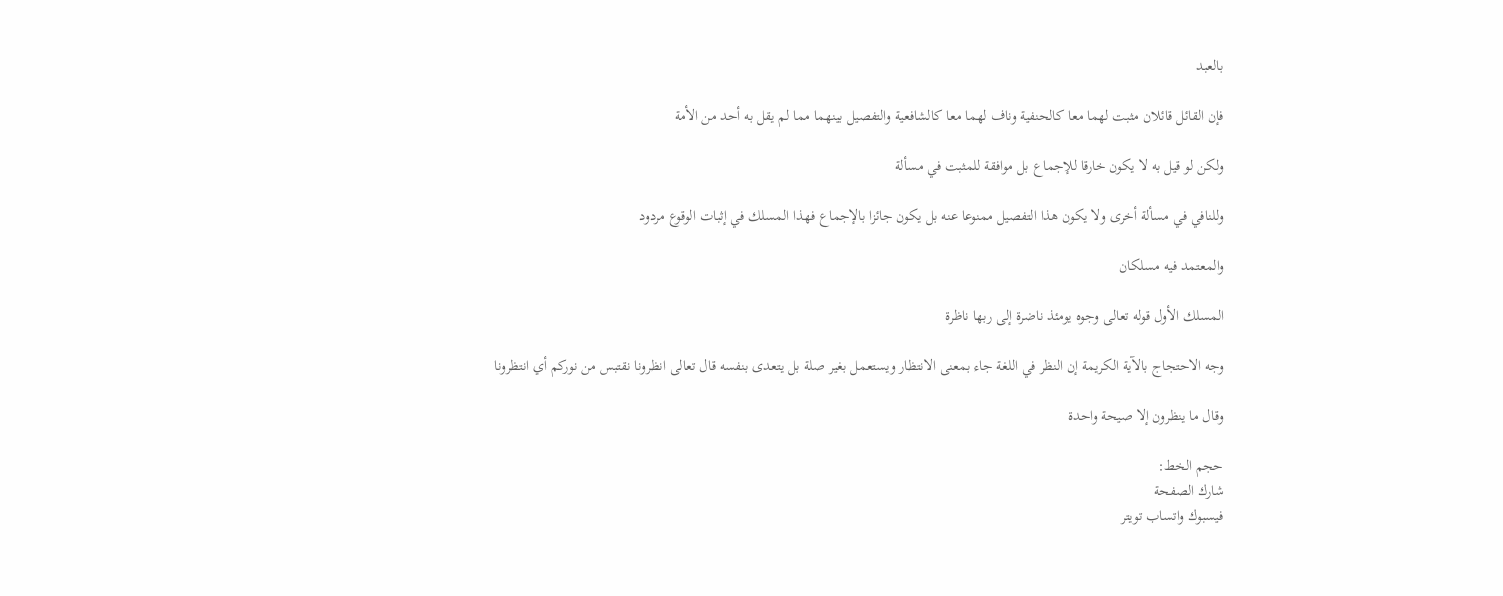بالعبد

فإن القائل قائلان مثبت لهما معا كالحنفية وناف لهما معا كالشافعية والتفصيل بينهما مما لم يقل به أحد من الأمة

ولكن لو قيل به لا يكون خارقا للإجماع بل موافقة للمثبت في مسألة

وللنافي في مسألة أخرى ولا يكون هذا التفصيل ممنوعا عنه بل يكون جائزا بالإجماع فهذا المسلك في إثبات الوقوع مردود

والمعتمد فيه مسلكان

المسلك الأول قوله تعالى وجوه يومئذ ناضرة إلى ربها ناظرة

وجه الاحتجاج بالآية الكريمة إن النظر في اللغة جاء بمعنى الانتظار ويستعمل بغير صلة بل يتعدى بنفسه قال تعالى انظرونا نقتبس من نوركم أي انتظرونا

وقال ما ينظرون إلا صيحة واحدة

حجم الخط:
شارك الصفحة
فيسبوك واتساب تويتر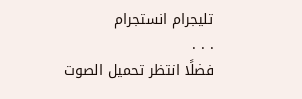تليجرام انستجرام
. . .
فضلًا انتظر تحميل الصوت